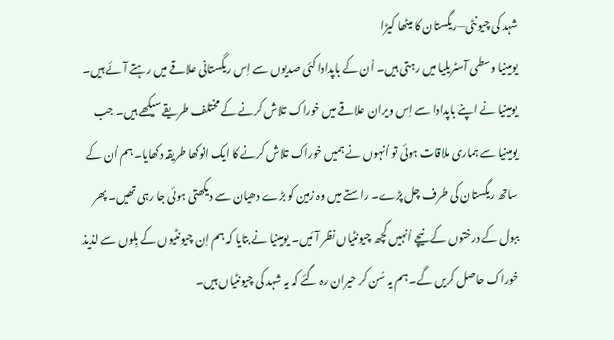شہد کی چیونٹی—ریگستان کا میٹھا کیڑا
یومینیا وسطی آسٹریلیا میں رہتی ہیں۔ اُن کے باپدادا کئی صدیوں سے اِس ریگستانی علاقے میں رہتے آئے ہیں۔ یومینیا نے اپنے باپدادا سے اِس ویران علاقے میں خوراک تلاش کرنے کے مختلف طریقے سیکھے ہیں۔ جب یومینیا سے ہماری ملاقات ہوئی تو اُنہوں نے ہمیں خوراک تلاش کرنے کا ایک انوکھا طریقہ دکھایا۔ ہم اُن کے ساتھ ریگستان کی طرف چل پڑے۔ راستے میں وہ زمین کو بڑے دھیان سے دیکھتی ہوئی جا رہی تھیں۔ پھر ببول کے درختوں کے نیچے اُنہیں کچھ چیونٹیاں نظر آئیں۔ یومینیا نے بتایا کہ ہم اِن چیونٹیوں کے بِلوں سے لذیذ خوراک حاصل کریں گے۔ ہم یہ سُن کر حیران رہ گئے کہ یہ شہد کی چیونٹیاں ہیں۔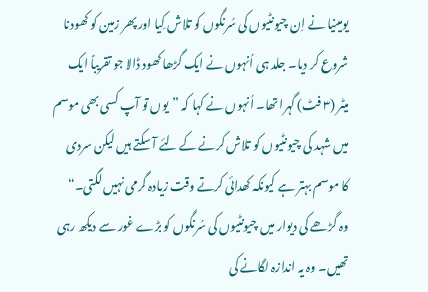یومینیا نے اِن چیونٹیوں کی سُرنگوں کو تلاش کِیا اور پھر زمین کو کھودنا شروع کر دیا۔ جلد ہی اُنہوں نے ایک گڑھا کھود ڈالا جو تقریباً ایک میٹر (۳ فٹ) گہرا تھا۔ اُنہوں نے کہا کہ ”یوں تو آپ کسی بھی موسم میں شہد کی چیونٹیوں کو تلاش کرنے کے لئے آ سکتے ہیں لیکن سردی کا موسم بہتر ہے کیونکہ کھدائی کرتے وقت زیادہ گرمی نہیں لگتی۔“ وہ گڑھے کی دیوار میں چیونٹیوں کی سُرنگوں کو بڑے غور سے دیکھ رہی تھیں۔ وہ یہ اندازہ لگانے کی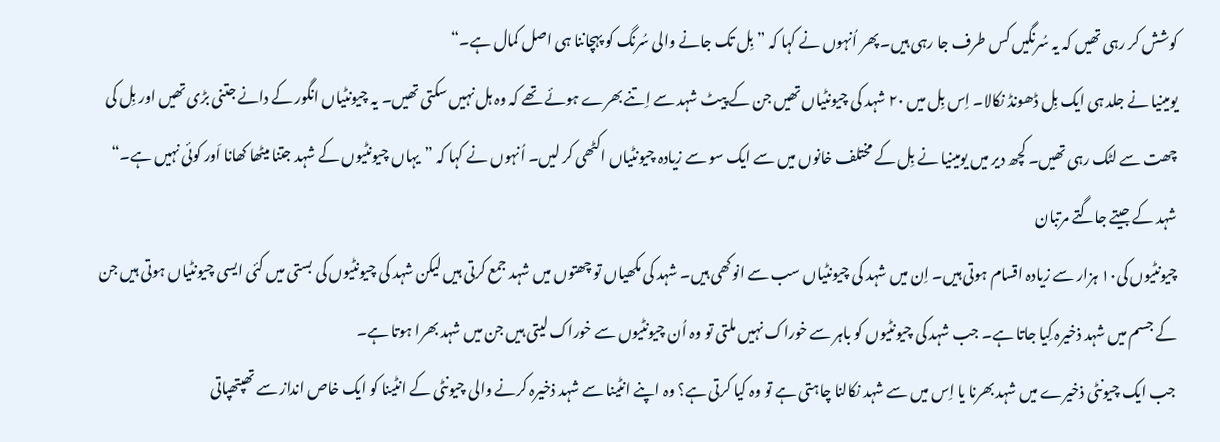کوشش کر رہی تھیں کہ یہ سُرنگیں کس طرف جا رہی ہیں۔ پھر اُنہوں نے کہا کہ ”بِل تک جانے والی سُرنگ کو پہچاننا ہی اصل کمال ہے۔“
یومینیا نے جلد ہی ایک بِل ڈھونڈ نکالا۔ اِس بِل میں ۲۰ شہد کی چیونٹیاں تھیں جن کے پیٹ شہد سے اِتنے بھرے ہوئے تھے کہ وہ ہل نہیں سکتی تھیں۔ یہ چیونٹیاں انگور کے دانے جتنی بڑی تھیں اور بِل کی چھت سے لٹک رہی تھیں۔ کچھ دیر میں یومینیا نے بِل کے مختلف خانوں میں سے ایک سو سے زیادہ چیونٹیاں اکٹھی کر لیں۔ اُنہوں نے کہا کہ ”یہاں چیونٹیوں کے شہد جتنا میٹھا کھانا اَور کوئی نہیں ہے۔“
شہد کے جیتے جاگتے مرتبان
چیونٹیوں کی۱۰ ہزار سے زیادہ اقسام ہوتی ہیں۔ اِن میں شہد کی چیونٹیاں سب سے انوکھی ہیں۔ شہد کی مکھیاں تو چھتوں میں شہد جمع کرتی ہیں لیکن شہد کی چیونٹیوں کی بستی میں کئی ایسی چیونٹیاں ہوتی ہیں جن کے جسم میں شہد ذخیرہ کِیا جاتا ہے۔ جب شہد کی چیونٹیوں کو باہر سے خوراک نہیں ملتی تو وہ اُن چیونٹیوں سے خوراک لیتی ہیں جن میں شہد بھرا ہوتا ہے۔
جب ایک چیونٹی ذخیرے میں شہد بھرنا یا اِس میں سے شہد نکالنا چاہتی ہے تو وہ کیا کرتی ہے؟ وہ اپنے انٹینا سے شہد ذخیرہ کرنے والی چیونٹی کے انٹینا کو ایک خاص انداز سے تھپتھپاتی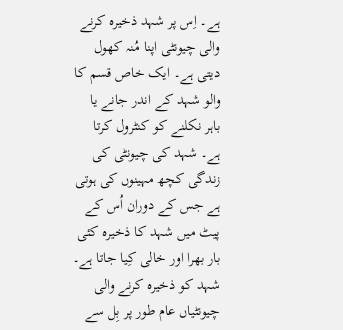ہے۔ اِس پر شہد ذخیرہ کرنے والی چیونٹی اپنا مُنہ کھول دیتی ہے۔ ایک خاص قسم کا والو شہد کے اندر جانے یا باہر نکلنے کو کنٹرول کرتا ہے۔ شہد کی چیونٹی کی زندگی کچھ مہینوں کی ہوتی ہے جس کے دوران اُس کے پیٹ میں شہد کا ذخیرہ کئی بار بھرا اور خالی کِیا جاتا ہے۔
شہد کو ذخیرہ کرنے والی چیونٹیاں عام طور پر بِل سے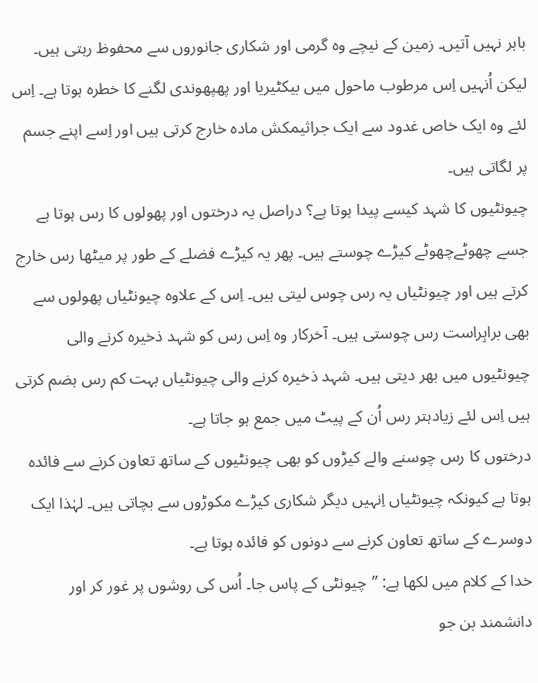باہر نہیں آتیں۔ زمین کے نیچے وہ گرمی اور شکاری جانوروں سے محفوظ رہتی ہیں۔ لیکن اُنہیں اِس مرطوب ماحول میں بیکٹیریا اور پھپھوندی لگنے کا خطرہ ہوتا ہے۔ اِس لئے وہ ایک خاص غدود سے ایک جراثیمکش مادہ خارج کرتی ہیں اور اِسے اپنے جسم پر لگاتی ہیں۔
چیونٹیوں کا شہد کیسے پیدا ہوتا ہے؟ دراصل یہ درختوں اور پھولوں کا رس ہوتا ہے جسے چھوٹےچھوٹے کیڑے چوستے ہیں۔ پھر یہ کیڑے فضلے کے طور پر میٹھا رس خارج کرتے ہیں اور چیونٹیاں یہ رس چوس لیتی ہیں۔ اِس کے علاوہ چیونٹیاں پھولوں سے بھی براہِراست رس چوستی ہیں۔ آخرکار وہ اِس رس کو شہد ذخیرہ کرنے والی چیونٹیوں میں بھر دیتی ہیں۔ شہد ذخیرہ کرنے والی چیونٹیاں بہت کم رس ہضم کرتی ہیں اِس لئے زیادہتر رس اُن کے پیٹ میں جمع ہو جاتا ہے۔
درختوں کا رس چوسنے والے کیڑوں کو بھی چیونٹیوں کے ساتھ تعاون کرنے سے فائدہ ہوتا ہے کیونکہ چیونٹیاں اِنہیں دیگر شکاری کیڑے مکوڑوں سے بچاتی ہیں۔ لہٰذا ایک دوسرے کے ساتھ تعاون کرنے سے دونوں کو فائدہ ہوتا ہے۔
خدا کے کلام میں لکھا ہے: ”چیونٹی کے پاس جا۔ اُس کی روشوں پر غور کر اور دانشمند بن جو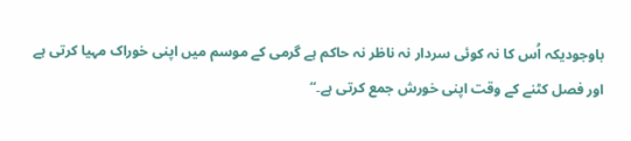باوجودیکہ اُس کا نہ کوئی سردار نہ ناظر نہ حاکم ہے گرمی کے موسم میں اپنی خوراک مہیا کرتی ہے اور فصل کٹنے کے وقت اپنی خورش جمع کرتی ہے۔“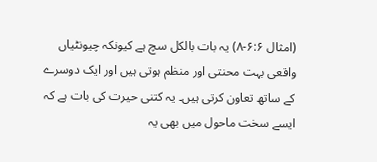(امثال ۶:۶-۸) یہ بات بالکل سچ ہے کیونکہ چیونٹیاں واقعی بہت محنتی اور منظم ہوتی ہیں اور ایک دوسرے کے ساتھ تعاون کرتی ہیں۔ یہ کتنی حیرت کی بات ہے کہ ایسے سخت ماحول میں بھی یہ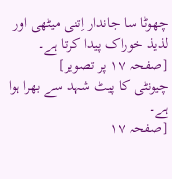چھوٹا سا جاندار اِتنی میٹھی اور لذیذ خوراک پیدا کرتا ہے۔
[صفحہ ۱۷ پر تصویر]
چیونٹی کا پیٹ شہد سے بھرا ہوا ہے۔
[صفحہ ۱۷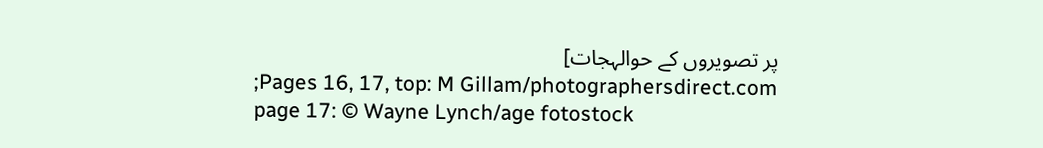پر تصویروں کے حوالہجات]
;Pages 16, 17, top: M Gillam/photographersdirect.com
page 17: © Wayne Lynch/age fotostock